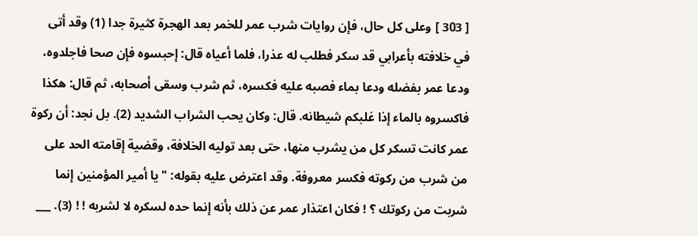[ 303 ] وعلى كل حال، فإن روايات شرب عمر للخمر بعد الهجرة كثيرة جدا (1) وقد أتى في خلافته بأعرابي قد سكر فطلب له عذرا، فلما أعياه قال: إحبسوه فإن صحا فاجلدوه، ودعا عمر بفضله ودعا بماء فصبه عليه فكسره، ثم شرب وسقى أصحابه، ثم قال: هكذا فاكسروه بالماء إذا غلبكم شيطانه. قال: وكان يحب الشراب الشديد (2). بل نجد: أن ركوة عمر كانت تسكر كل من يشرب منها، حتى بعد توليه الخلافة، وقضية إقامته الحد على من شرب من ركوته فكسر معروفة. وقد اعترض عليه بقوله: " يا أمير المؤمنين إنما شربت من ركوتك ؟ ! فكان اعتذار عمر عن ذلك بأنه إنما حده لسكره لا لشربه ! ! (3). ___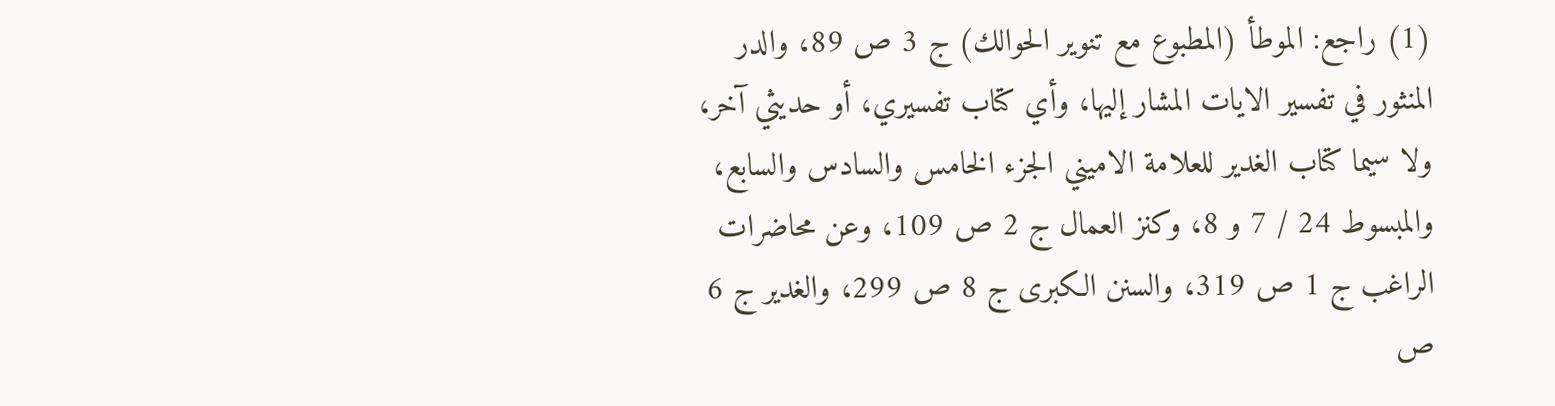(1) راجع: الموطأ (المطبوع مع تنوير الحوالك) ج 3 ص 89، والدر المنثور في تفسير الايات المشار إليها، وأي كتاب تفسيري، أو حديثي آخر، ولا سيما كتاب الغدير للعلامة الاميني الجزء الخامس والسادس والسابع، والمبسوط 24 / 7 و 8، وكنز العمال ج 2 ص 109، وعن محاضرات الراغب ج 1 ص 319، والسنن الكبرى ج 8 ص 299، والغدير ج 6 ص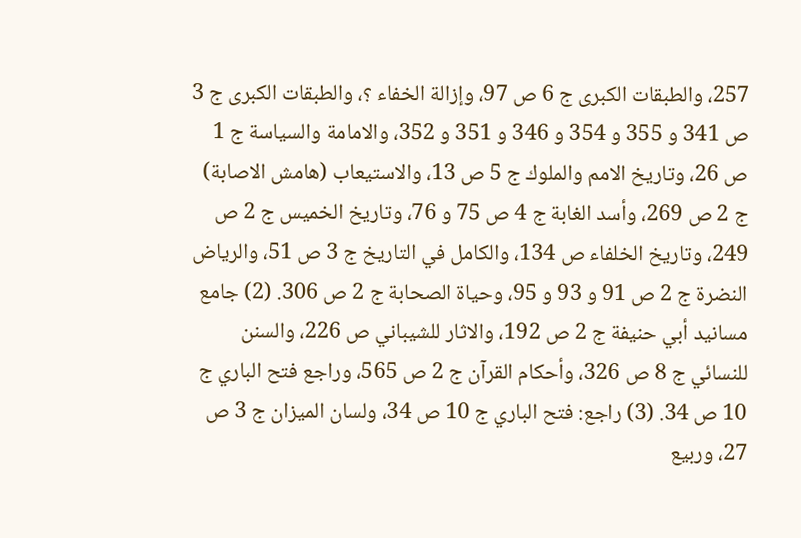257، والطبقات الكبرى ج 6 ص 97، وإزالة الخفاء ؟، والطبقات الكبرى ج 3 ص 341 و 355 و 354 و 346 و 351 و 352، والامامة والسياسة ج 1 ص 26، وتاريخ الامم والملوك ج 5 ص 13، والاستيعاب (هامش الاصابة) ج 2 ص 269، وأسد الغابة ج 4 ص 75 و 76، وتاريخ الخميس ج 2 ص 249، وتاريخ الخلفاء ص 134، والكامل في التاريخ ج 3 ص 51، والرياض النضرة ج 2 ص 91 و 93 و 95، وحياة الصحابة ج 2 ص 306. (2) جامع مسانيد أبي حنيفة ج 2 ص 192، والاثار للشيباني ص 226، والسنن للنسائي ج 8 ص 326، وأحكام القرآن ج 2 ص 565، وراجع فتح الباري ج 10 ص 34. (3) راجع: فتح الباري ج 10 ص 34، ولسان الميزان ج 3 ص 27، وربيع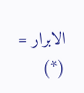الابرار = (*)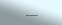___